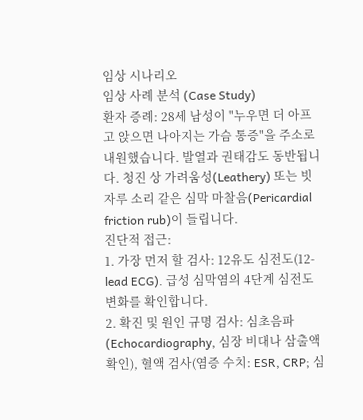임상 시나리오
임상 사례 분석 (Case Study)
환자 증례: 28세 남성이 "누우면 더 아프고 앉으면 나아지는 가슴 통증"을 주소로 내원했습니다. 발열과 권태감도 동반됩니다. 청진 상 가려움성(Leathery) 또는 빗자루 소리 같은 심막 마찰음(Pericardial friction rub)이 들립니다.
진단적 접근:
1. 가장 먼저 할 검사: 12유도 심전도(12-lead ECG). 급성 심막염의 4단계 심전도 변화를 확인합니다.
2. 확진 및 원인 규명 검사: 심초음파(Echocardiography, 심장 비대나 삼출액 확인), 혈액 검사(염증 수치: ESR, CRP; 심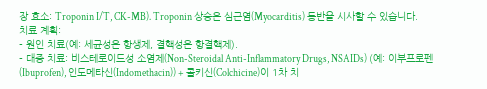장 효소: Troponin I/T, CK-MB). Troponin 상승은 심근염(Myocarditis) 동반을 시사할 수 있습니다.
치료 계획:
- 원인 치료(예: 세균성은 항생제, 결핵성은 항결핵제).
- 대증 치료: 비스테로이드성 소염제(Non-Steroidal Anti-Inflammatory Drugs, NSAIDs) (예: 이부프로펜(Ibuprofen), 인도메타신(Indomethacin)) + 콜키신(Colchicine)이 1차 치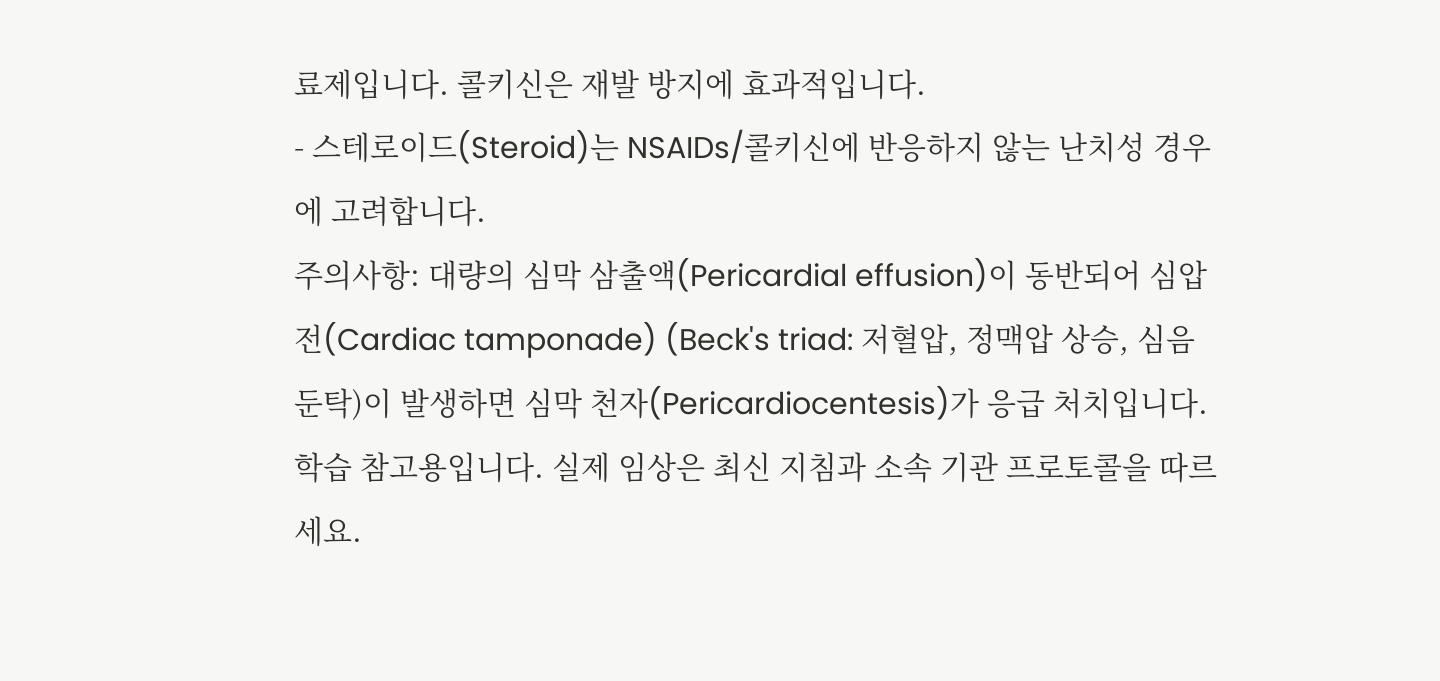료제입니다. 콜키신은 재발 방지에 효과적입니다.
- 스테로이드(Steroid)는 NSAIDs/콜키신에 반응하지 않는 난치성 경우에 고려합니다.
주의사항: 대량의 심막 삼출액(Pericardial effusion)이 동반되어 심압전(Cardiac tamponade) (Beck's triad: 저혈압, 정맥압 상승, 심음 둔탁)이 발생하면 심막 천자(Pericardiocentesis)가 응급 처치입니다.
학습 참고용입니다. 실제 임상은 최신 지침과 소속 기관 프로토콜을 따르세요.